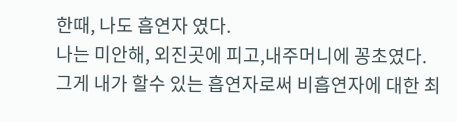한때, 나도 흡연자 였다.
나는 미안해, 외진곳에 피고,내주머니에 꽁초였다.
그게 내가 할수 있는 흡연자로써 비흡연자에 대한 최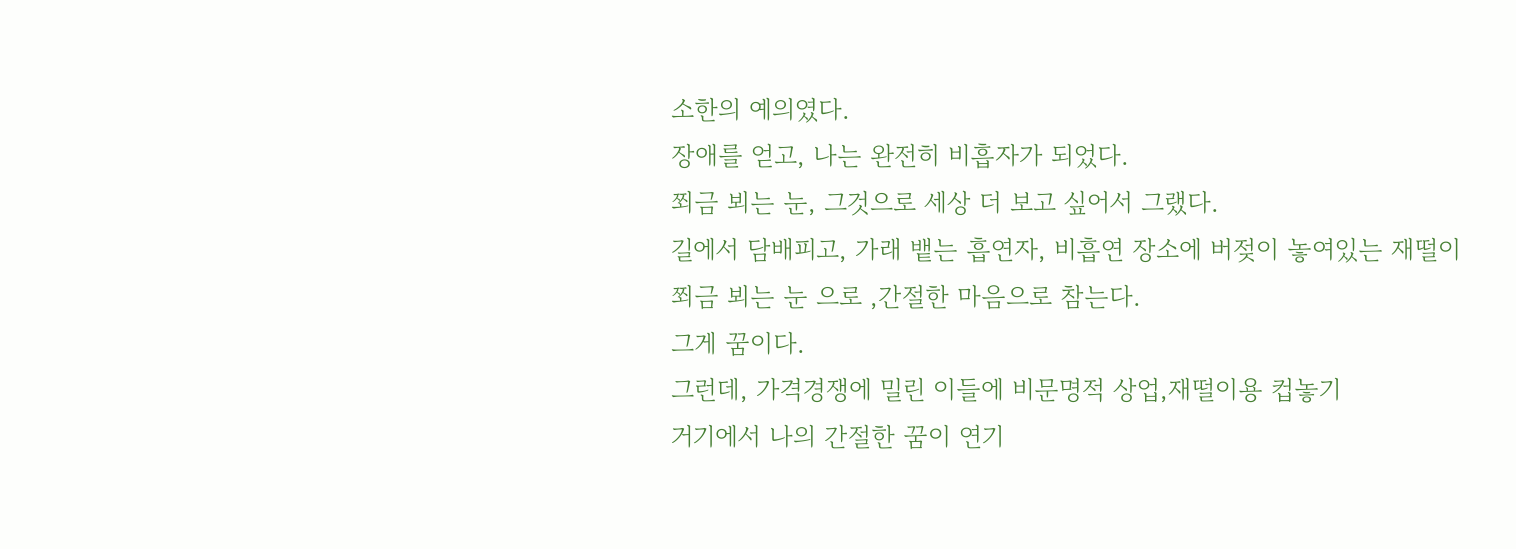소한의 예의였다.
장애를 얻고, 나는 완전히 비흡자가 되었다.
쬐금 뵈는 눈, 그것으로 세상 더 보고 싶어서 그랬다.
길에서 담배피고, 가래 뱉는 흡연자, 비흡연 장소에 버젖이 놓여있는 재떨이
쬐금 뵈는 눈 으로 ,간절한 마음으로 참는다.
그게 꿈이다.
그런데, 가격경쟁에 밀린 이들에 비문명적 상업,재떨이용 컵놓기
거기에서 나의 간절한 꿈이 연기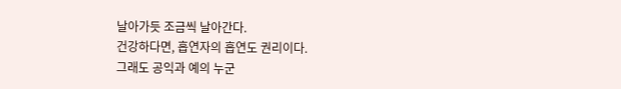날아가듯 조금씩 날아간다.
건강하다면, 흡연자의 흡연도 권리이다.
그래도 공익과 예의 누군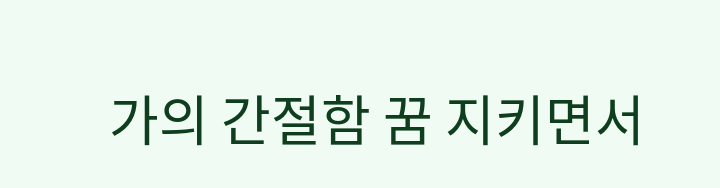가의 간절함 꿈 지키면서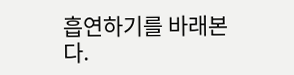흡연하기를 바래본다.